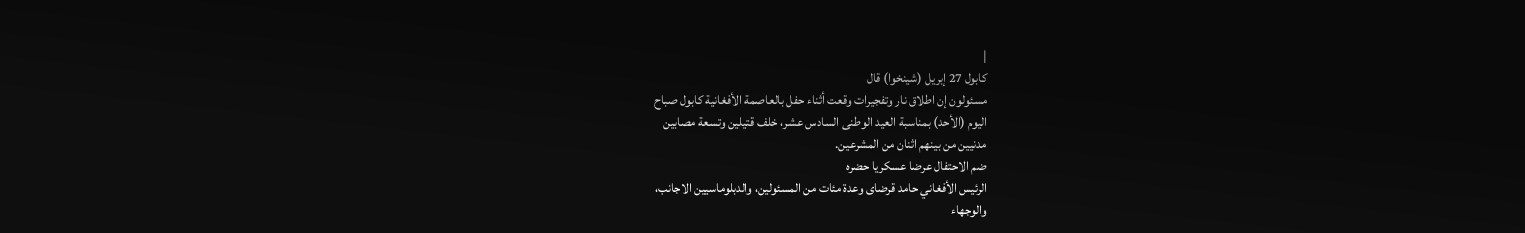|
كابول 27 إبريل (شينخوا) قال
مسئولون إن اطلاق نار وتفجيرات وقعت أثناء حفل بالعاصمة الأفغانية كابول صباح
اليوم (الأحد) بمناسبة العيد الوطنى السادس عشر، خلف قتيلين وتسعة مصابين
مدنيين من بينهم اثنان من المشرعين.
ضم الاحتفال عرضا عسكريا حضره
الرئيس الأفغاني حامد قرضاى وعدة مئات من المسئولين، والدبلوماسيين الاجانب،
والوجهاء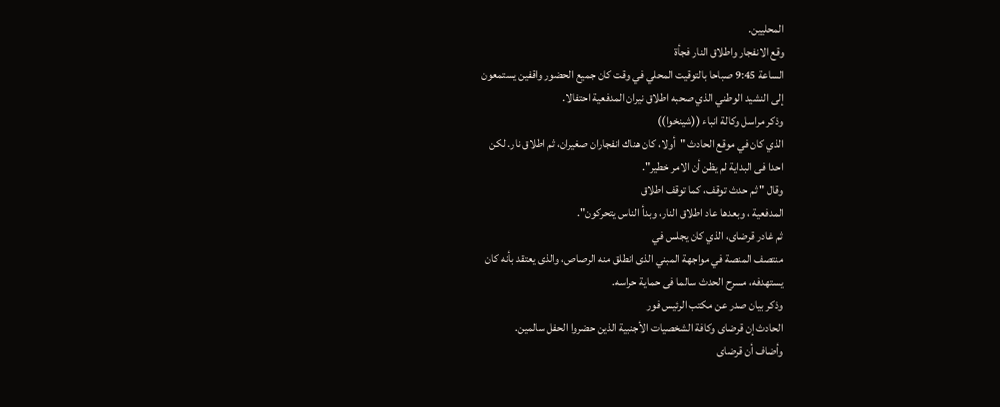المحليين.
وقع الانفجار واطلاق النار فجأة
الساعة 9:45 صباحا بالتوقيت المحلي في وقت كان جميع الحضور واقفين يستمعون
إلى النشيد الوطني الذي صحبه اطلاق نيران المدفعية احتفالا.
وذكر مراسل وكالة انباء ((شينخوا))
الذي كان في موقع الحادث "أولا، كان هناك انفجاران صغيران، ثم اطلاق نار. لكن
احدا فى البداية لم يظن أن الامر خطير".
وقال " ثم حدث توقف، كما توقف اطلاق
المدفعية ، وبعدها عاد اطلاق النار، وبدأ الناس يتحركون".
ثم غادر قرضاى، الذي كان يجلس في
منتصف المنصة في مواجهة المبني الذى انطلق منه الرصاص، والذى يعتقد بأنه كان
يستهدفه، مسرح الحدث سالما فى حماية حراسه.
وذكر بيان صدر عن مكتب الرئيس فور
الحادث إن قرضاى وكافة الشخصيات الأجنبية الذين حضروا الحفل سالمين.
وأضاف أن قرضاى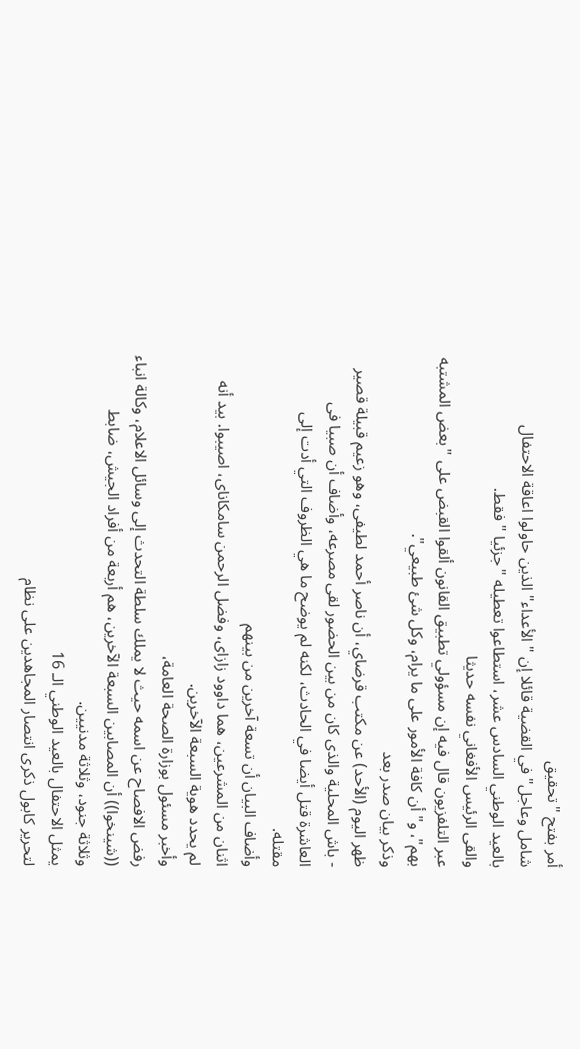أمر بفتح "تحقيق
شامل وعاجل" في القضية قائلا إن " الأعداء" الذين حاولوا اعاقة الاحتفال
بالعيد الوطني السادس عشر، استطاعوا تعطيله "جزئيا " فقط.
والقى الرئيس الأفغاني نفسه حديثا
عبر التلفزيون قال فيه إن مسؤولي تطبيق القانون ألقوا القبض على "بعض المشتبه
بهم"، و"أن كافة الأمور على ما يرام، وكل شئ طبيعي".
وذكر بيان صدر بعد
ظهر اليوم (الأحد) عن مكتب قرضاي، أن ناصر أحمد لطيفى، وهو زعيم قبيلة قصير
- باش المحلية والذى كان من بين الحضور لقى مصرعه، وأضاف أن صبيا فى
العاشرة قتل أيضا في الحادث، لكنه لم يوضح ما هي الظروف التي أدت إلى
مقتله.
وأضاف البيان أن تسعة آخرين من بينهم
اثنان من المشرعين، هما داوود زازاى، وفضل الرحمن سامكاناى، اصيبوا. بيد أنه
لم يحدد هوية السبعة الآخرين.
وأخبر مسئول بوزارة الصحة العامة،
رفض الافصاح عن اسمه حيث لا يملك سلطة التحدث إلى وسائل الاعلام، وكالة انباء
((شينخوا)) أن المصابين السبعة الآخرين، هم أربعة من أفراد الجيش، ضابط
وثلاثة جنود، وثلاثة مدنيين.
يمثل الاحتفال بالعيد الوطني الـ 16
لتحرير كابول ذكرى انتصار المجاهدين على نظام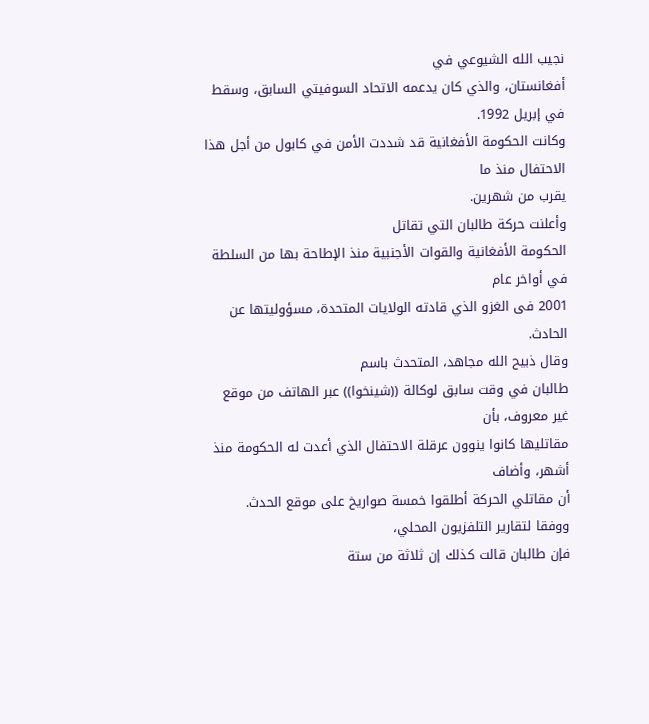نجيب الله الشيوعي في
أفغانستان، والذي كان يدعمه الاتحاد السوفيتي السابق، وسقط في إبريل 1992.
وكانت الحكومة الأفغانية قد شددت الأمن في كابول من أجل هذا الاحتفال منذ ما
يقرب من شهرين.
وأعلنت حركة طالبان التي تقاتل
الحكومة الأفغانية والقوات الأجنبية منذ الإطاحة بها من السلطة في أواخر عام
2001 فى الغزو الذي قادته الولايات المتحدة، مسؤوليتها عن الحادث.
وقال ذبيح الله مجاهد، المتحدث باسم
طالبان في وقت سابق لوكالة ((شينخوا)) عبر الهاتف من موقع غير معروف، بأن
مقاتليها كانوا ينوون عرقلة الاحتفال الذي أعدت له الحكومة منذ أشهر، وأضاف
أن مقاتلي الحركة أطلقوا خمسة صواريخ على موقع الحدث.
ووفقا لتقارير التلفزيون المحلي،
فإن طالبان قالت كذلك إن ثلاثة من ستة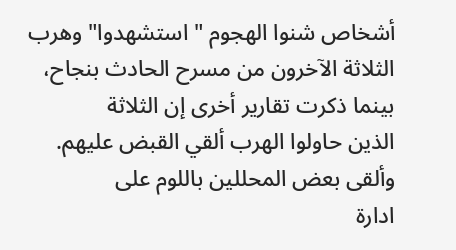أشخاص شنوا الهجوم " استشهدوا" وهرب
الثلاثة الآخرون من مسرح الحادث بنجاح، بينما ذكرت تقارير أخرى إن الثلاثة
الذين حاولوا الهرب ألقي القبض عليهم.
وألقى بعض المحللين باللوم على
ادارة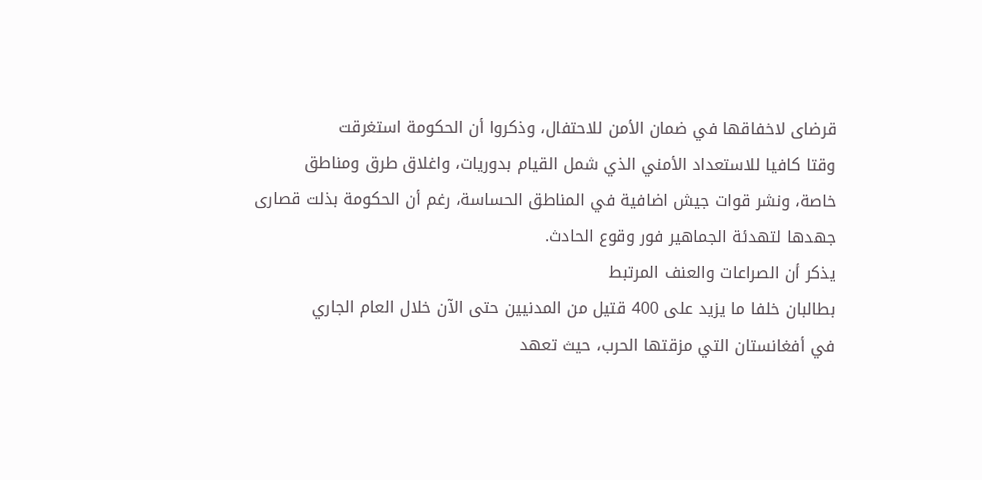قرضاى لاخفاقها في ضمان الأمن للاحتفال، وذكروا أن الحكومة استغرقت
وقتا كافيا للاستعداد الأمني الذي شمل القيام بدوريات، واغلاق طرق ومناطق
خاصة، ونشر قوات جيش اضافية في المناطق الحساسة، رغم أن الحكومة بذلت قصارى
جهدها لتهدئة الجماهير فور وقوع الحادث.
يذكر أن الصراعات والعنف المرتبط
بطالبان خلفا ما يزيد على 400 قتيل من المدنيين حتى الآن خلال العام الجاري
في أفغانستان التي مزقتها الحرب، حيث تعهد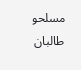مسلحو طالبان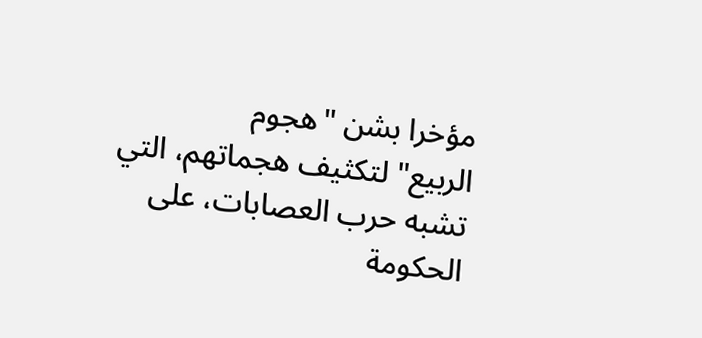مؤخرا بشن "هجوم
الربيع" لتكثيف هجماتهم، التي تشبه حرب العصابات، على الحكومة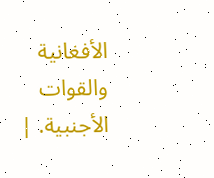الأفغانية
والقوات الأجنبية. |